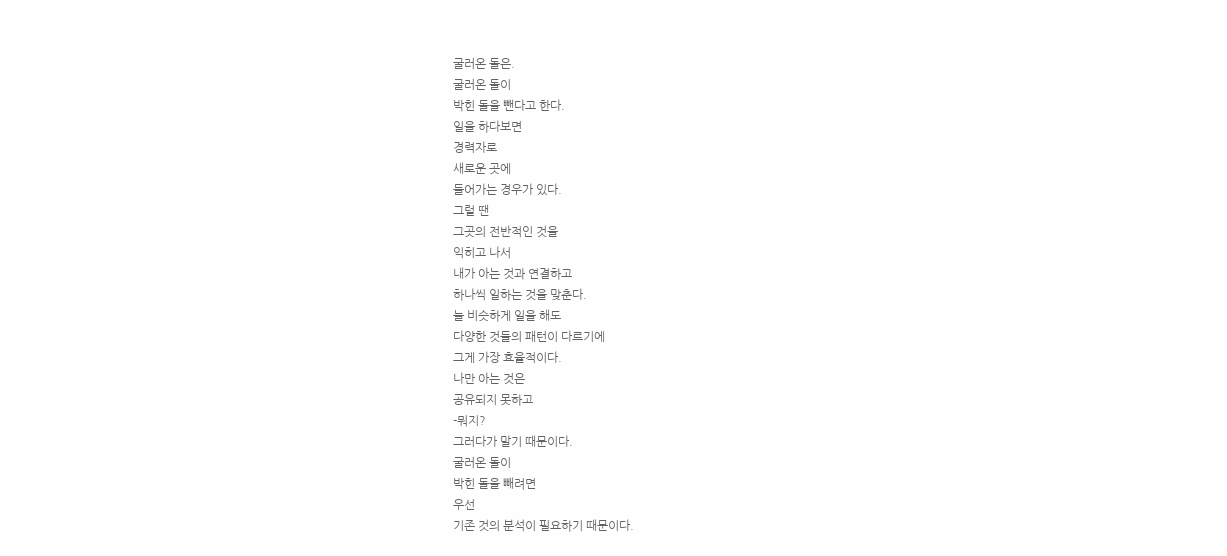굴러온 돌은.
굴러온 돌이
박힌 돌을 뺀다고 한다.
일을 하다보면
경력자로
새로운 곳에
들어가는 경우가 있다.
그럴 땐
그곳의 전반적인 것을
익히고 나서
내가 아는 것과 연결하고
하나씩 일하는 것을 맞춘다.
늘 비슷하게 일을 해도
다양한 것들의 패턴이 다르기에
그게 가장 효율적이다.
나만 아는 것은
공유되지 못하고
-뭐지?
그러다가 말기 때문이다.
굴러온 돌이
박힌 돌을 빼려면
우선
기존 것의 분석이 필요하기 때문이다.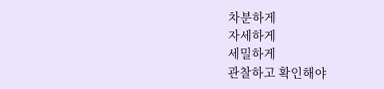차분하게
자세하게
세밀하게
관찰하고 확인해야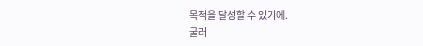목적을 달성할 수 있기에.
굴러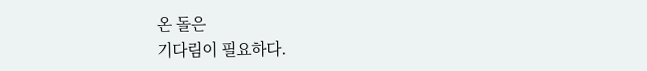온 돌은
기다림이 필요하다.